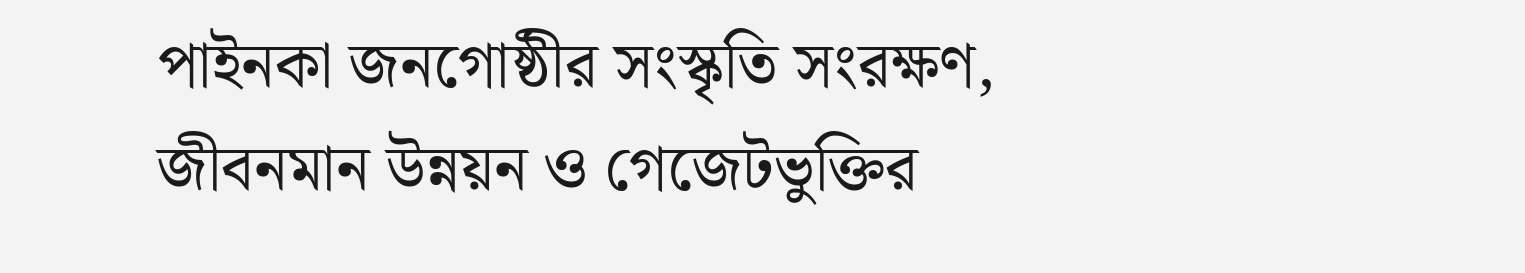পাইনকা জনগোষ্ঠীর সংস্কৃতি সংরক্ষণ, জীবনমান উন্নয়ন ও গেজেটভুক্তির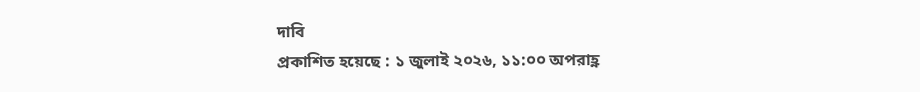দাবি
প্রকাশিত হয়েছে : ১ জুলাই ২০২৬, ১১:০০ অপরাহ্ণ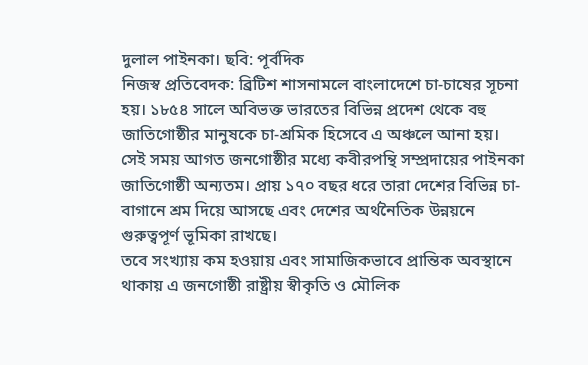দুলাল পাইনকা। ছবি: পূর্বদিক
নিজস্ব প্রতিবেদক: ব্রিটিশ শাসনামলে বাংলাদেশে চা-চাষের সূচনা হয়। ১৮৫৪ সালে অবিভক্ত ভারতের বিভিন্ন প্রদেশ থেকে বহু জাতিগোষ্ঠীর মানুষকে চা-শ্রমিক হিসেবে এ অঞ্চলে আনা হয়। সেই সময় আগত জনগোষ্ঠীর মধ্যে কবীরপন্থি সম্প্রদায়ের পাইনকা জাতিগোষ্ঠী অন্যতম। প্রায় ১৭০ বছর ধরে তারা দেশের বিভিন্ন চা-বাগানে শ্রম দিয়ে আসছে এবং দেশের অর্থনৈতিক উন্নয়নে গুরুত্বপূর্ণ ভূমিকা রাখছে।
তবে সংখ্যায় কম হওয়ায় এবং সামাজিকভাবে প্রান্তিক অবস্থানে থাকায় এ জনগোষ্ঠী রাষ্ট্রীয় স্বীকৃতি ও মৌলিক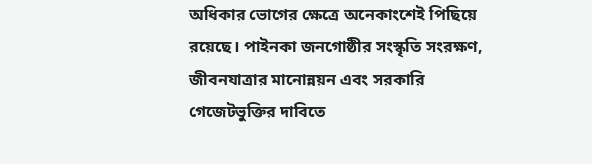অধিকার ভোগের ক্ষেত্রে অনেকাংশেই পিছিয়ে রয়েছে। পাইনকা জনগোষ্ঠীর সংস্কৃতি সংরক্ষণ, জীবনযাত্রার মানোন্নয়ন এবং সরকারি গেজেটভুক্তির দাবিতে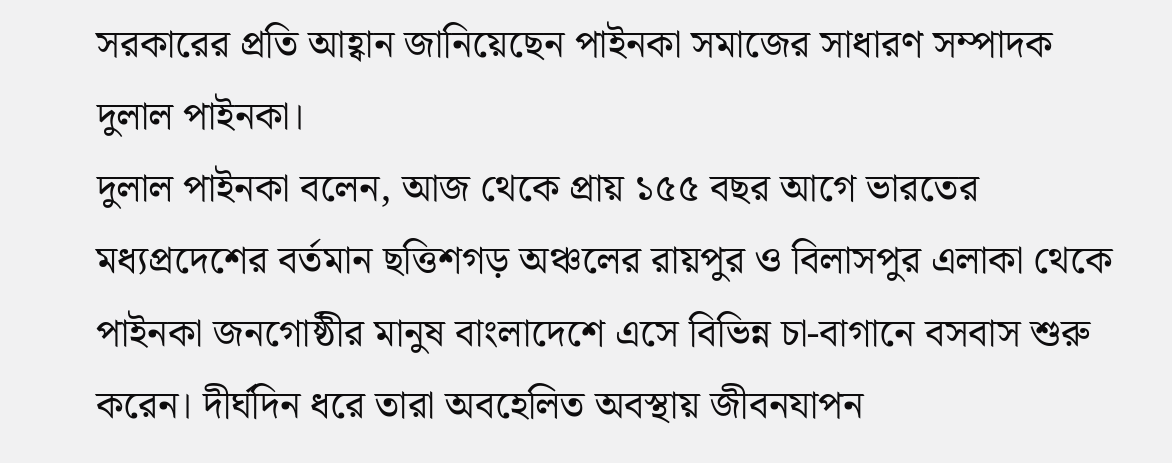সরকারের প্রতি আহ্বান জানিয়েছেন পাইনকা সমাজের সাধারণ সম্পাদক দুলাল পাইনকা।
দুলাল পাইনকা বলেন, আজ থেকে প্রায় ১৫৫ বছর আগে ভারতের মধ্যপ্রদেশের বর্তমান ছত্তিশগড় অঞ্চলের রায়পুর ও বিলাসপুর এলাকা থেকে পাইনকা জনগোষ্ঠীর মানুষ বাংলাদেশে এসে বিভিন্ন চা-বাগানে বসবাস শুরু করেন। দীর্ঘদিন ধরে তারা অবহেলিত অবস্থায় জীবনযাপন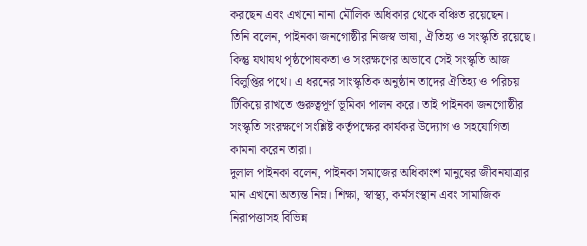করছেন এবং এখনো নানা মৌলিক অধিকার থেকে বঞ্চিত রয়েছেন।
তিনি বলেন, পাইনকা জনগোষ্ঠীর নিজস্ব ভাষা, ঐতিহ্য ও সংস্কৃতি রয়েছে। কিন্তু যথাযথ পৃষ্ঠপোষকতা ও সংরক্ষণের অভাবে সেই সংস্কৃতি আজ বিলুপ্তির পথে। এ ধরনের সাংস্কৃতিক অনুষ্ঠান তাদের ঐতিহ্য ও পরিচয় টিকিয়ে রাখতে গুরুত্বপূর্ণ ভূমিকা পালন করে। তাই পাইনকা জনগোষ্ঠীর সংস্কৃতি সংরক্ষণে সংশ্লিষ্ট কর্তৃপক্ষের কার্যকর উদ্যোগ ও সহযোগিতা কামনা করেন তারা।
দুলাল পাইনকা বলেন, পাইনকা সমাজের অধিকাংশ মানুষের জীবনযাত্রার মান এখনো অত্যন্ত নিম্ন। শিক্ষা, স্বাস্থ্য, কর্মসংস্থান এবং সামাজিক নিরাপত্তাসহ বিভিন্ন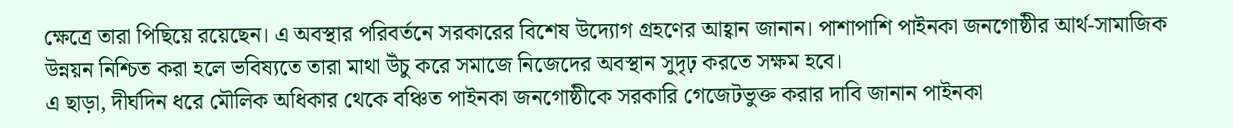ক্ষেত্রে তারা পিছিয়ে রয়েছেন। এ অবস্থার পরিবর্তনে সরকারের বিশেষ উদ্যোগ গ্রহণের আহ্বান জানান। পাশাপাশি পাইনকা জনগোষ্ঠীর আর্থ-সামাজিক উন্নয়ন নিশ্চিত করা হলে ভবিষ্যতে তারা মাথা উঁচু করে সমাজে নিজেদের অবস্থান সুদৃঢ় করতে সক্ষম হবে।
এ ছাড়া, দীর্ঘদিন ধরে মৌলিক অধিকার থেকে বঞ্চিত পাইনকা জনগোষ্ঠীকে সরকারি গেজেটভুক্ত করার দাবি জানান পাইনকা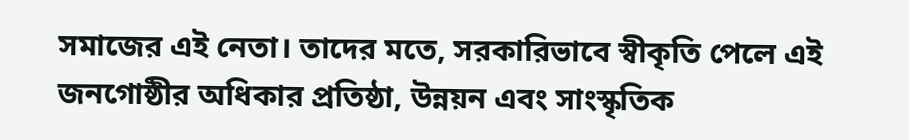সমাজের এই নেতা। তাদের মতে, সরকারিভাবে স্বীকৃতি পেলে এই জনগোষ্ঠীর অধিকার প্রতিষ্ঠা, উন্নয়ন এবং সাংস্কৃতিক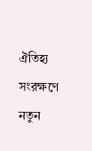ঐতিহ্য সংরক্ষণে নতুন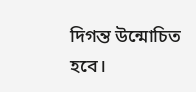দিগন্ত উন্মোচিত হবে।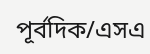পূর্বদিক/এসএ